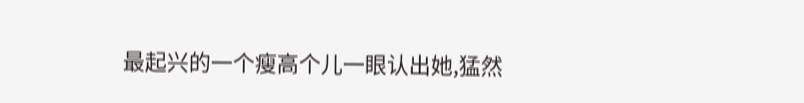最起兴的一个瘦高个儿一眼认出她,猛然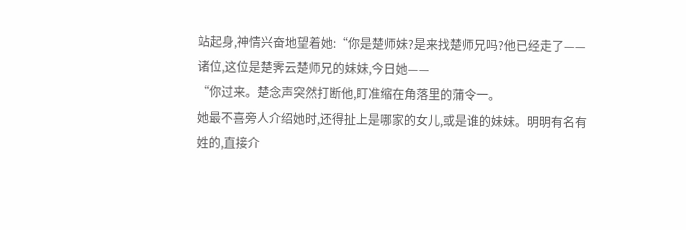站起身,神情兴奋地望着她:“你是楚师妹?是来找楚师兄吗?他已经走了——诸位,这位是楚霁云楚师兄的妹妹,今日她——
“你过来。楚念声突然打断他,盯准缩在角落里的蒲令一。
她最不喜旁人介绍她时,还得扯上是哪家的女儿,或是谁的妹妹。明明有名有姓的,直接介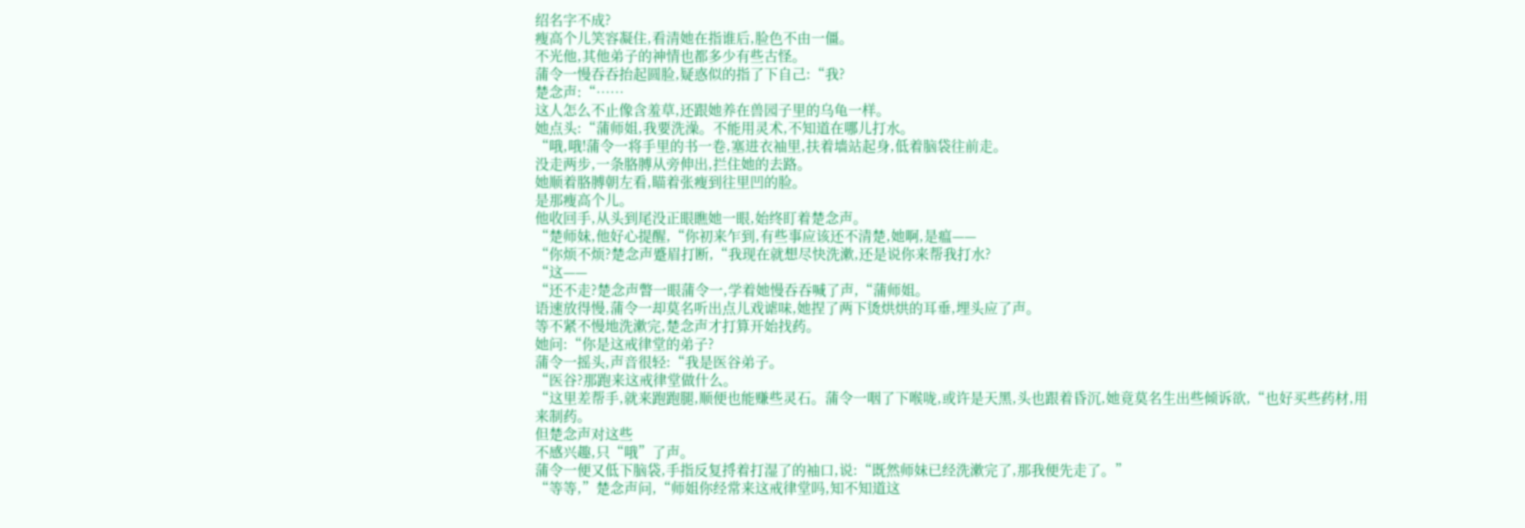绍名字不成?
瘦高个儿笑容凝住,看清她在指谁后,脸色不由一僵。
不光他,其他弟子的神情也都多少有些古怪。
蒲令一慢吞吞抬起圆脸,疑惑似的指了下自己:“我?
楚念声:“……
这人怎么不止像含羞草,还跟她养在兽园子里的乌龟一样。
她点头:“蒲师姐,我要洗澡。不能用灵术,不知道在哪儿打水。
“哦,哦!蒲令一将手里的书一卷,塞进衣袖里,扶着墙站起身,低着脑袋往前走。
没走两步,一条胳膊从旁伸出,拦住她的去路。
她顺着胳膊朝左看,瞄着张瘦到往里凹的脸。
是那瘦高个儿。
他收回手,从头到尾没正眼瞧她一眼,始终盯着楚念声。
“楚师妹,他好心提醒,“你初来乍到,有些事应该还不清楚,她啊,是瘟——
“你烦不烦?楚念声蹙眉打断,“我现在就想尽快洗漱,还是说你来帮我打水?
“这——
“还不走?楚念声瞥一眼蒲令一,学着她慢吞吞喊了声,“蒲师姐。
语速放得慢,蒲令一却莫名听出点儿戏谑味,她捏了两下烫烘烘的耳垂,埋头应了声。
等不紧不慢地洗漱完,楚念声才打算开始找药。
她问:“你是这戒律堂的弟子?
蒲令一摇头,声音很轻:“我是医谷弟子。
“医谷?那跑来这戒律堂做什么。
“这里差帮手,就来跑跑腿,顺便也能赚些灵石。蒲令一咽了下喉咙,或许是天黑,头也跟着昏沉,她竟莫名生出些倾诉欲,“也好买些药材,用来制药。
但楚念声对这些
不感兴趣,只“哦”了声。
蒲令一便又低下脑袋,手指反复捋着打湿了的袖口,说:“既然师妹已经洗漱完了,那我便先走了。”
“等等,”楚念声问,“师姐你经常来这戒律堂吗,知不知道这